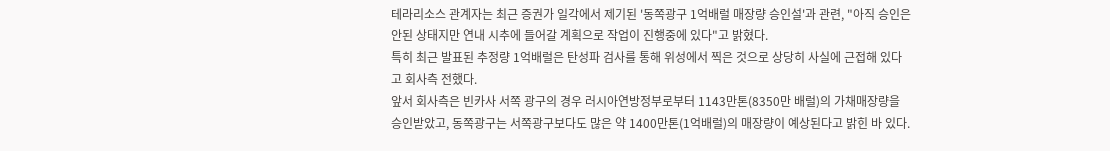테라리소스 관계자는 최근 증권가 일각에서 제기된 '동쪽광구 1억배럴 매장량 승인설'과 관련, "아직 승인은 안된 상태지만 연내 시추에 들어갈 계획으로 작업이 진행중에 있다"고 밝혔다.
특히 최근 발표된 추정량 1억배럴은 탄성파 검사를 통해 위성에서 찍은 것으로 상당히 사실에 근접해 있다고 회사측 전했다.
앞서 회사측은 빈카사 서쪽 광구의 경우 러시아연방정부로부터 1143만톤(8350만 배럴)의 가채매장량을 승인받았고, 동쪽광구는 서쪽광구보다도 많은 약 1400만톤(1억배럴)의 매장량이 예상된다고 밝힌 바 있다.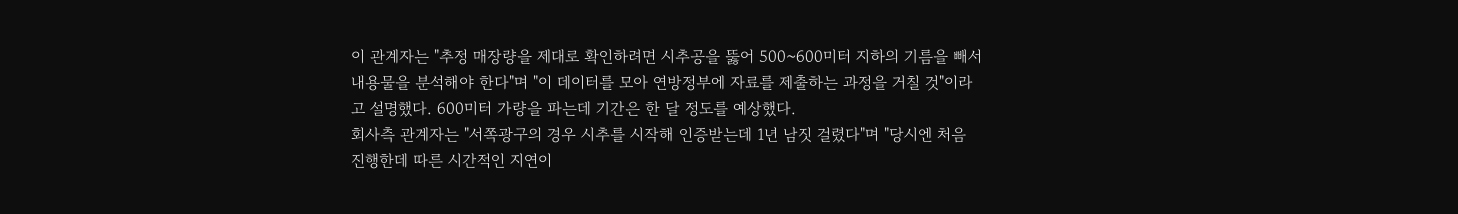이 관계자는 "추정 매장량을 제대로 확인하려면 시추공을 뚫어 500~600미터 지하의 기름을 빼서 내용물을 분석해야 한다"며 "이 데이터를 모아 연방정부에 자료를 제출하는 과정을 거칠 것"이라고 설명했다. 600미터 가량을 파는데 기간은 한 달 정도를 예상했다.
회사측 관계자는 "서쪽광구의 경우 시추를 시작해 인증받는데 1년 남짓 걸렸다"며 "당시엔 처음 진행한데 따른 시간적인 지연이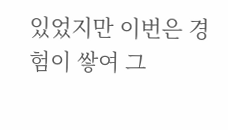있었지만 이번은 경험이 쌓여 그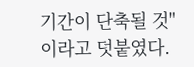기간이 단축될 것"이라고 덧붙였다.